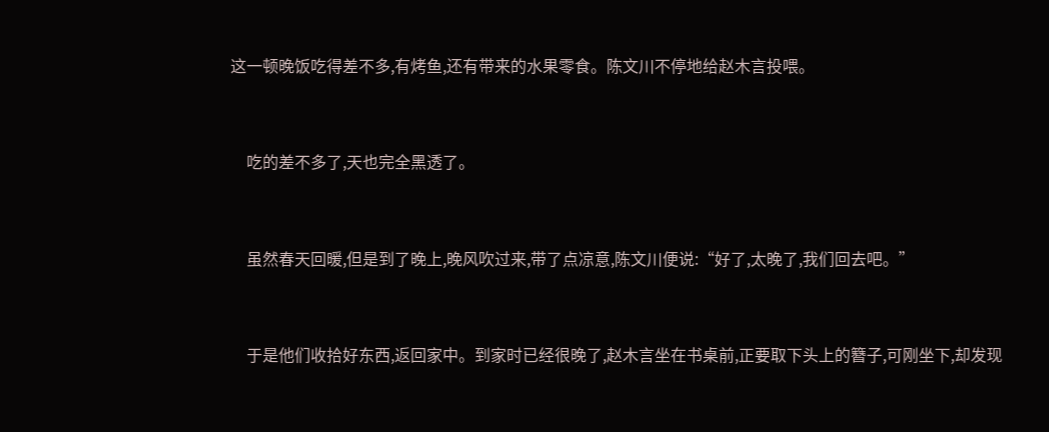这一顿晚饭吃得差不多,有烤鱼,还有带来的水果零食。陈文川不停地给赵木言投喂。


    吃的差不多了,天也完全黑透了。


    虽然春天回暖,但是到了晚上,晚风吹过来,带了点凉意,陈文川便说:“好了,太晚了,我们回去吧。”


    于是他们收拾好东西,返回家中。到家时已经很晚了,赵木言坐在书桌前,正要取下头上的簪子,可刚坐下,却发现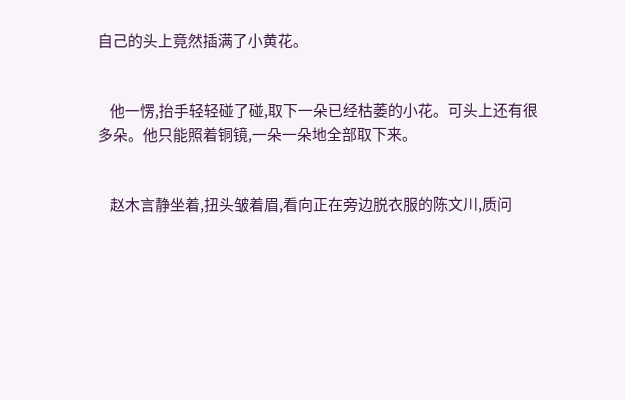自己的头上竟然插满了小黄花。


    他一愣,抬手轻轻碰了碰,取下一朵已经枯萎的小花。可头上还有很多朵。他只能照着铜镜,一朵一朵地全部取下来。


    赵木言静坐着,扭头皱着眉,看向正在旁边脱衣服的陈文川,质问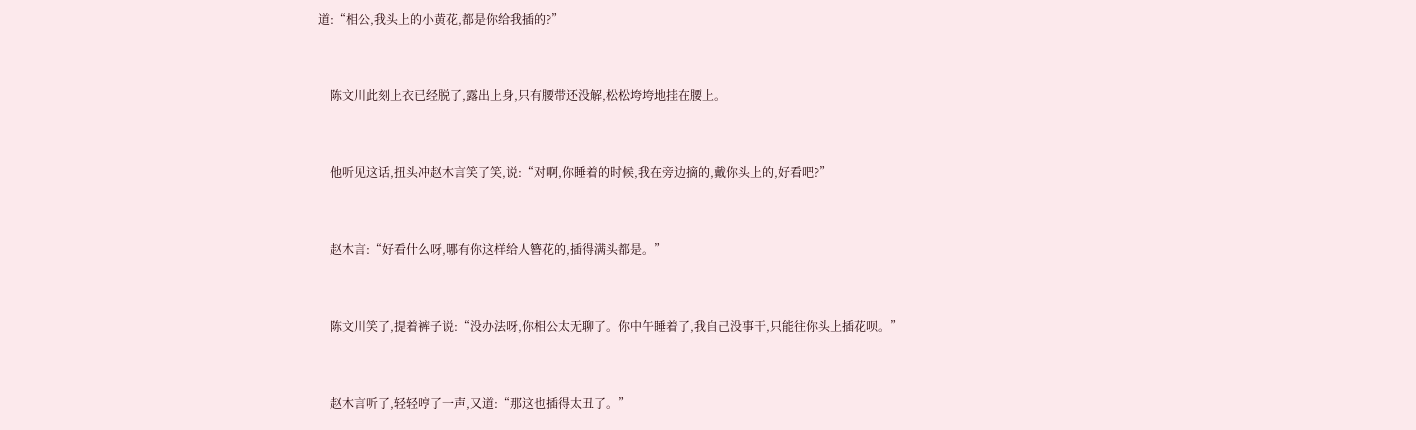道:“相公,我头上的小黄花,都是你给我插的?”


    陈文川此刻上衣已经脱了,露出上身,只有腰带还没解,松松垮垮地挂在腰上。


    他听见这话,扭头冲赵木言笑了笑,说:“对啊,你睡着的时候,我在旁边摘的,戴你头上的,好看吧?”


    赵木言:“好看什么呀,哪有你这样给人簪花的,插得满头都是。”


    陈文川笑了,提着裤子说:“没办法呀,你相公太无聊了。你中午睡着了,我自己没事干,只能往你头上插花呗。”


    赵木言听了,轻轻哼了一声,又道:“那这也插得太丑了。”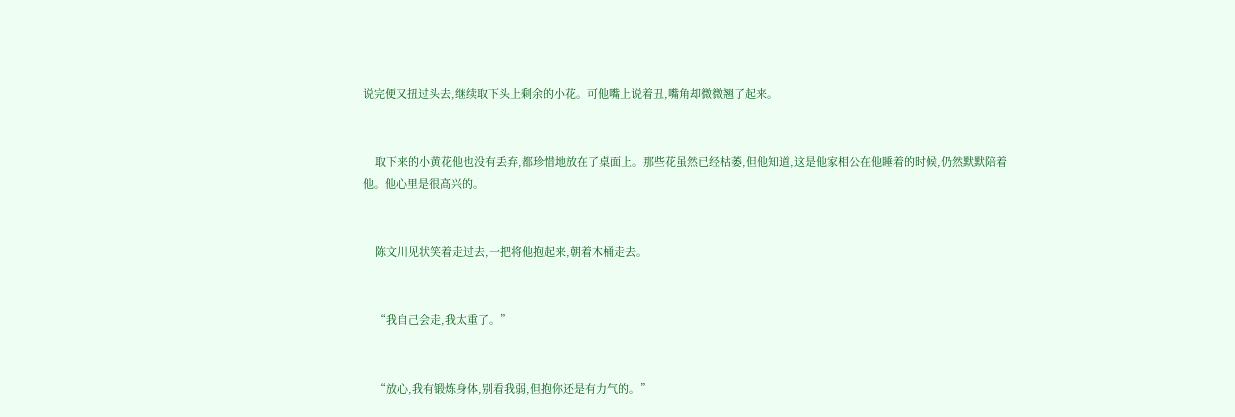说完便又扭过头去,继续取下头上剩余的小花。可他嘴上说着丑,嘴角却微微翘了起来。


    取下来的小黄花他也没有丢弃,都珍惜地放在了桌面上。那些花虽然已经枯萎,但他知道,这是他家相公在他睡着的时候,仍然默默陪着他。他心里是很高兴的。


    陈文川见状笑着走过去,一把将他抱起来,朝着木桶走去。


    “我自己会走,我太重了。”


    “放心,我有锻炼身体,别看我弱,但抱你还是有力气的。”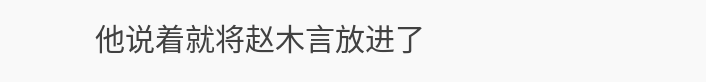他说着就将赵木言放进了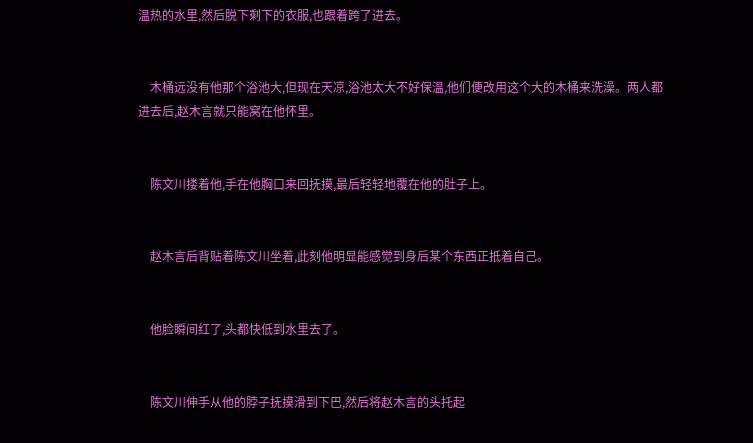温热的水里,然后脱下剩下的衣服,也跟着跨了进去。


    木桶远没有他那个浴池大,但现在天凉,浴池太大不好保温,他们便改用这个大的木桶来洗澡。两人都进去后,赵木言就只能窝在他怀里。


    陈文川搂着他,手在他胸口来回抚摸,最后轻轻地覆在他的肚子上。


    赵木言后背贴着陈文川坐着,此刻他明显能感觉到身后某个东西正抵着自己。


    他脸瞬间红了,头都快低到水里去了。


    陈文川伸手从他的脖子抚摸滑到下巴,然后将赵木言的头托起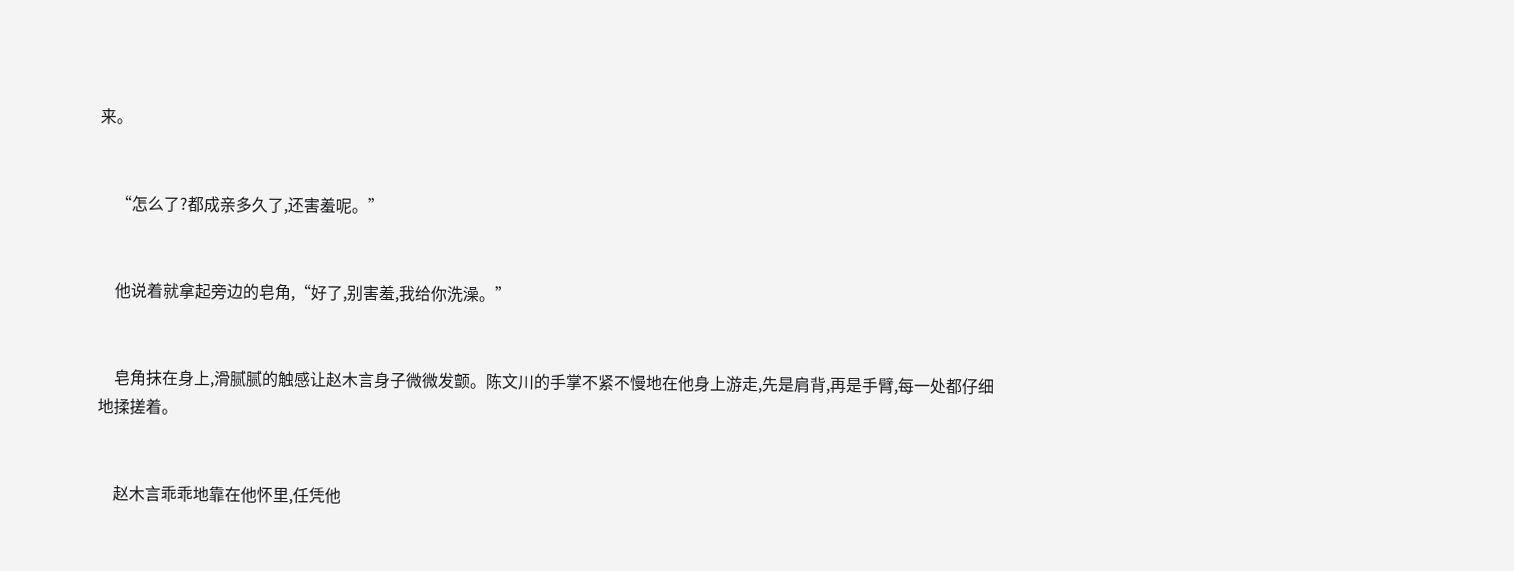来。


    “怎么了?都成亲多久了,还害羞呢。”


    他说着就拿起旁边的皂角,“好了,别害羞,我给你洗澡。”


    皂角抹在身上,滑腻腻的触感让赵木言身子微微发颤。陈文川的手掌不紧不慢地在他身上游走,先是肩背,再是手臂,每一处都仔细地揉搓着。


    赵木言乖乖地靠在他怀里,任凭他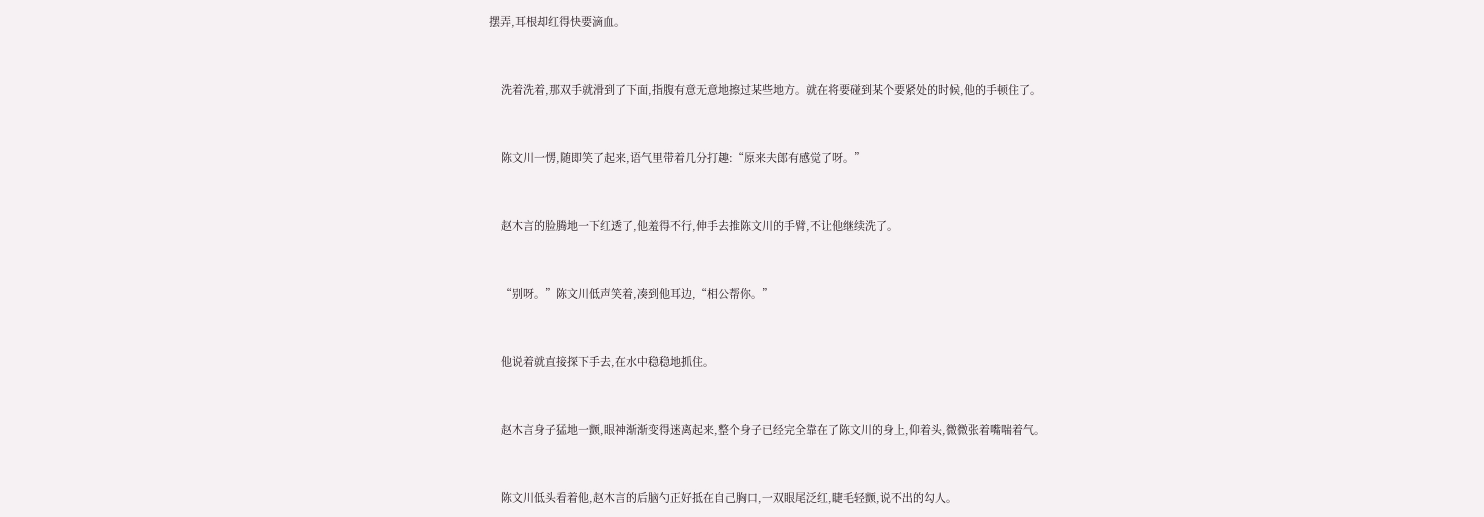摆弄,耳根却红得快要滴血。


    洗着洗着,那双手就滑到了下面,指腹有意无意地擦过某些地方。就在将要碰到某个要紧处的时候,他的手顿住了。


    陈文川一愣,随即笑了起来,语气里带着几分打趣:“原来夫郎有感觉了呀。”


    赵木言的脸腾地一下红透了,他羞得不行,伸手去推陈文川的手臂,不让他继续洗了。


    “别呀。”陈文川低声笑着,凑到他耳边,“相公帮你。”


    他说着就直接探下手去,在水中稳稳地抓住。


    赵木言身子猛地一颤,眼神渐渐变得迷离起来,整个身子已经完全靠在了陈文川的身上,仰着头,微微张着嘴喘着气。


    陈文川低头看着他,赵木言的后脑勺正好抵在自己胸口,一双眼尾泛红,睫毛轻颤,说不出的勾人。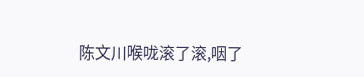陈文川喉咙滚了滚,咽了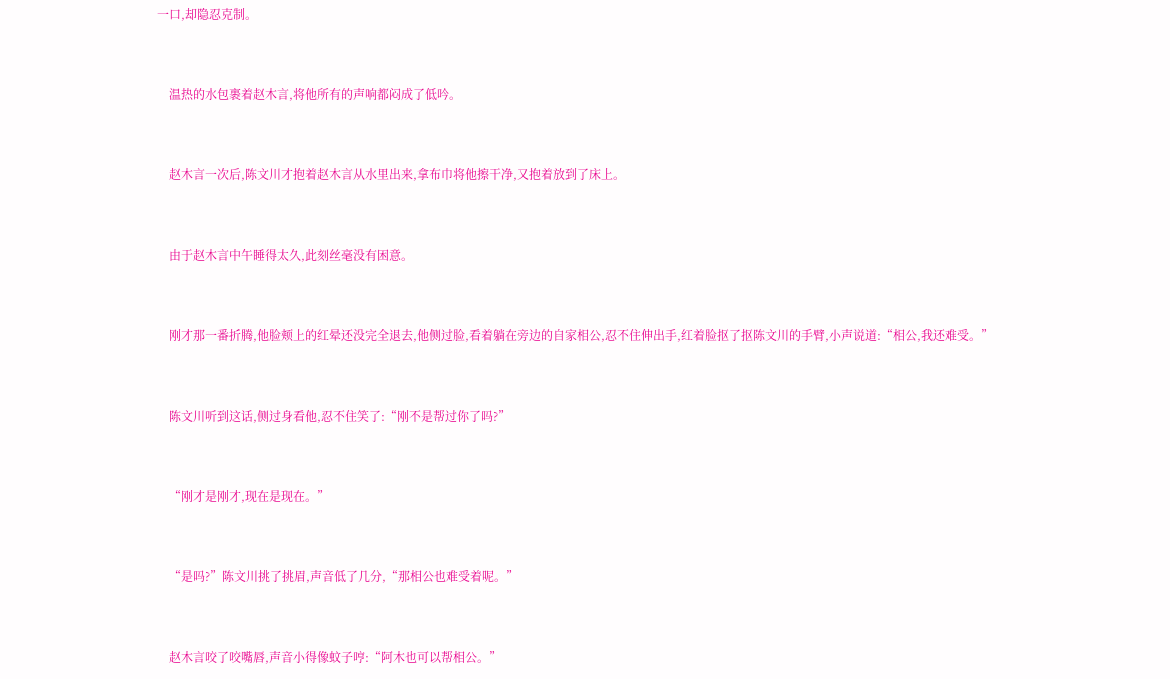一口,却隐忍克制。


    温热的水包裹着赵木言,将他所有的声响都闷成了低吟。


    赵木言一次后,陈文川才抱着赵木言从水里出来,拿布巾将他擦干净,又抱着放到了床上。


    由于赵木言中午睡得太久,此刻丝毫没有困意。


    刚才那一番折腾,他脸颊上的红晕还没完全退去,他侧过脸,看着躺在旁边的自家相公,忍不住伸出手,红着脸抠了抠陈文川的手臂,小声说道:“相公,我还难受。”


    陈文川听到这话,侧过身看他,忍不住笑了:“刚不是帮过你了吗?”


    “刚才是刚才,现在是现在。”


    “是吗?”陈文川挑了挑眉,声音低了几分,“那相公也难受着呢。”


    赵木言咬了咬嘴唇,声音小得像蚊子哼:“阿木也可以帮相公。”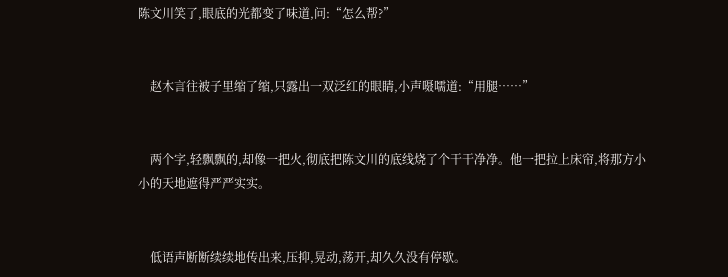陈文川笑了,眼底的光都变了味道,问:“怎么帮?”


    赵木言往被子里缩了缩,只露出一双泛红的眼睛,小声嗫嚅道:“用腿……”


    两个字,轻飘飘的,却像一把火,彻底把陈文川的底线烧了个干干净净。他一把拉上床帘,将那方小小的天地遮得严严实实。


    低语声断断续续地传出来,压抑,晃动,荡开,却久久没有停歇。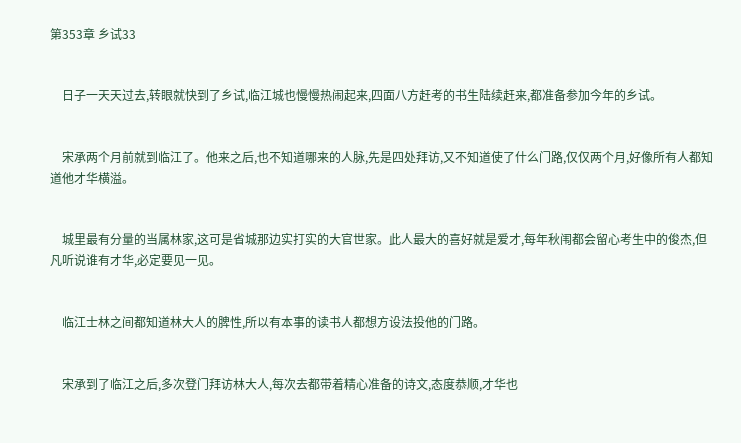第353章 乡试33


    日子一天天过去,转眼就快到了乡试,临江城也慢慢热闹起来,四面八方赶考的书生陆续赶来,都准备参加今年的乡试。


    宋承两个月前就到临江了。他来之后,也不知道哪来的人脉,先是四处拜访,又不知道使了什么门路,仅仅两个月,好像所有人都知道他才华横溢。


    城里最有分量的当属林家,这可是省城那边实打实的大官世家。此人最大的喜好就是爱才,每年秋闱都会留心考生中的俊杰,但凡听说谁有才华,必定要见一见。


    临江士林之间都知道林大人的脾性,所以有本事的读书人都想方设法投他的门路。


    宋承到了临江之后,多次登门拜访林大人,每次去都带着精心准备的诗文,态度恭顺,才华也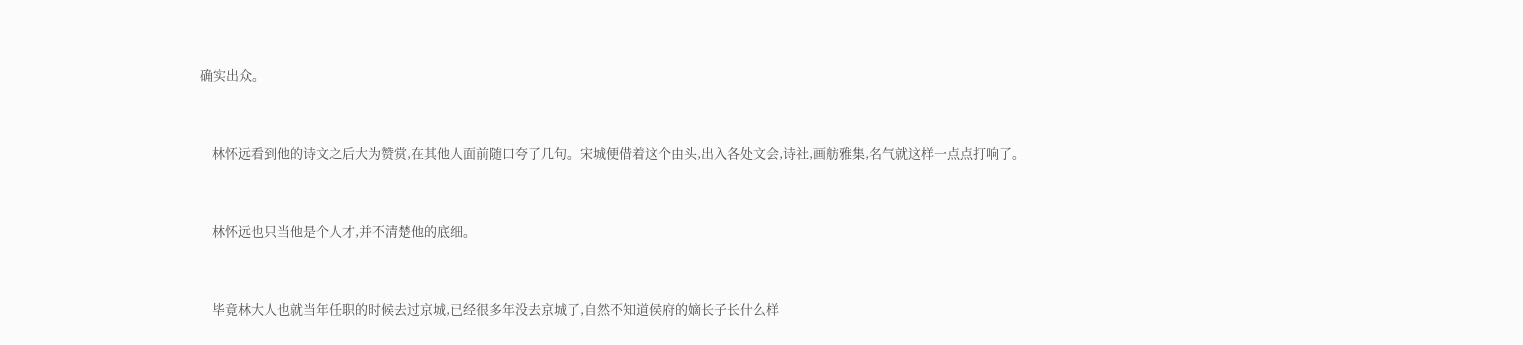确实出众。


    林怀远看到他的诗文之后大为赞赏,在其他人面前随口夸了几句。宋城便借着这个由头,出入各处文会,诗社,画舫雅集,名气就这样一点点打响了。


    林怀远也只当他是个人才,并不清楚他的底细。


    毕竟林大人也就当年任职的时候去过京城,已经很多年没去京城了,自然不知道侯府的嫡长子长什么样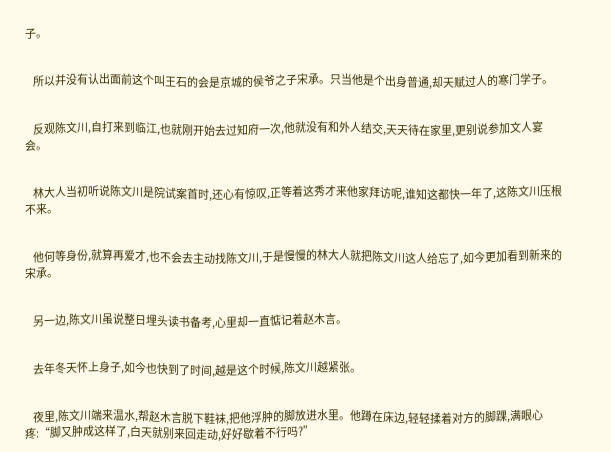子。


    所以并没有认出面前这个叫王石的会是京城的侯爷之子宋承。只当他是个出身普通,却天赋过人的寒门学子。


    反观陈文川,自打来到临江,也就刚开始去过知府一次,他就没有和外人结交,天天待在家里,更别说参加文人宴会。


    林大人当初听说陈文川是院试案首时,还心有惊叹,正等着这秀才来他家拜访呢,谁知这都快一年了,这陈文川压根不来。


    他何等身份,就算再爱才,也不会去主动找陈文川,于是慢慢的林大人就把陈文川这人给忘了,如今更加看到新来的宋承。


    另一边,陈文川虽说整日埋头读书备考,心里却一直惦记着赵木言。


    去年冬天怀上身子,如今也快到了时间,越是这个时候,陈文川越紧张。


    夜里,陈文川端来温水,帮赵木言脱下鞋袜,把他浮肿的脚放进水里。他蹲在床边,轻轻揉着对方的脚踝,满眼心疼:“脚又肿成这样了,白天就别来回走动,好好歇着不行吗?”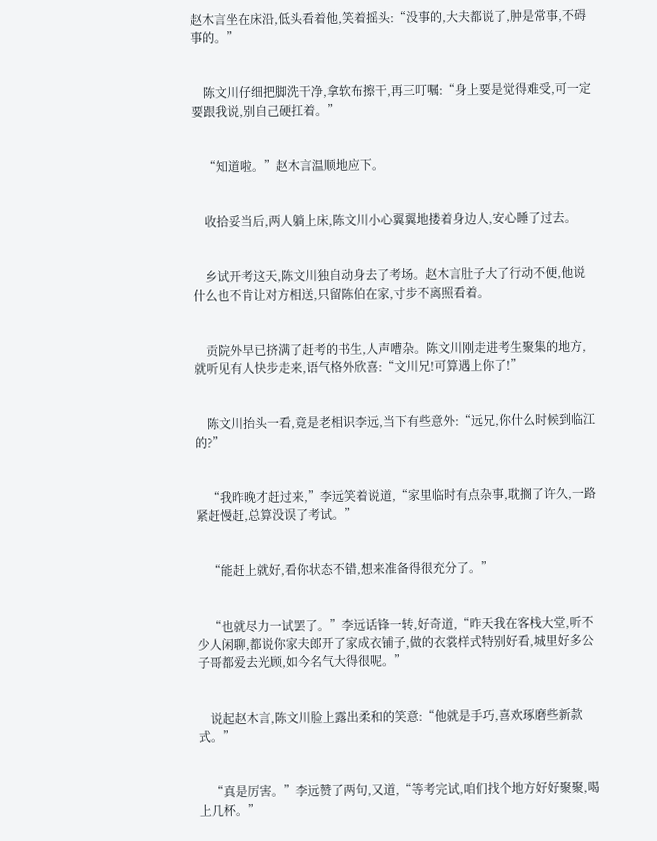赵木言坐在床沿,低头看着他,笑着摇头:“没事的,大夫都说了,肿是常事,不碍事的。”


    陈文川仔细把脚洗干净,拿软布擦干,再三叮嘱:“身上要是觉得难受,可一定要跟我说,别自己硬扛着。”


    “知道啦。”赵木言温顺地应下。


    收拾妥当后,两人躺上床,陈文川小心翼翼地搂着身边人,安心睡了过去。


    乡试开考这天,陈文川独自动身去了考场。赵木言肚子大了行动不便,他说什么也不肯让对方相送,只留陈伯在家,寸步不离照看着。


    贡院外早已挤满了赶考的书生,人声嘈杂。陈文川刚走进考生聚集的地方,就听见有人快步走来,语气格外欣喜:“文川兄!可算遇上你了!”


    陈文川抬头一看,竟是老相识李远,当下有些意外:“远兄,你什么时候到临江的?”


    “我昨晚才赶过来,”李远笑着说道,“家里临时有点杂事,耽搁了许久,一路紧赶慢赶,总算没误了考试。”


    “能赶上就好,看你状态不错,想来准备得很充分了。”


    “也就尽力一试罢了。”李远话锋一转,好奇道,“昨天我在客栈大堂,听不少人闲聊,都说你家夫郎开了家成衣铺子,做的衣裳样式特别好看,城里好多公子哥都爱去光顾,如今名气大得很呢。”


    说起赵木言,陈文川脸上露出柔和的笑意:“他就是手巧,喜欢琢磨些新款式。”


    “真是厉害。”李远赞了两句,又道,“等考完试,咱们找个地方好好聚聚,喝上几杯。”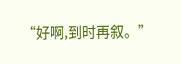“好啊,到时再叙。”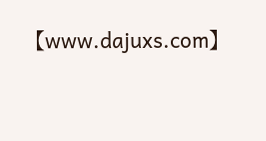【www.dajuxs.com】